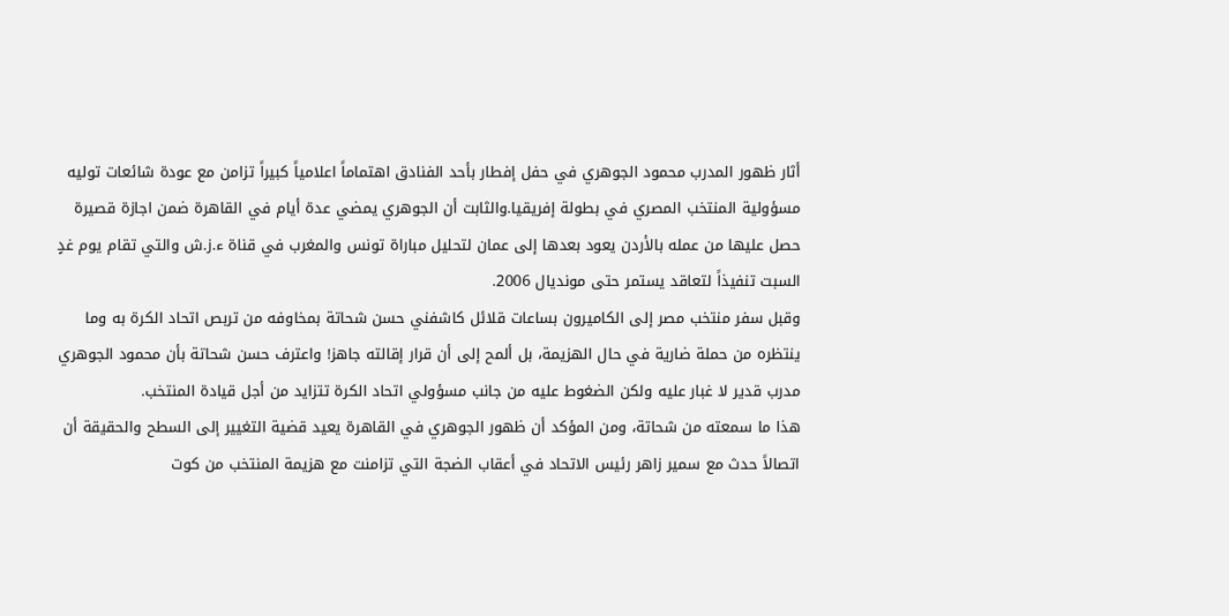أثار ظهور المدرب محمود الجوهري في حفل إفطار بأحد الفنادق اهتماماً اعلامياً كبيراً تزامن مع عودة شائعات توليه مسؤولية المنتخب المصري في بطولة إفريقيا.والثابت أن الجوهري يمضي عدة أيام في القاهرة ضمن اجازة قصيرة حصل عليها من عمله بالأردن يعود بعدها إلى عمان لتحليل مباراة تونس والمغرب في قناة ء.ز.ش والتي تقام يوم غدٍ السبت تنفيذاً لتعاقد يستمر حتى مونديال 2006.
وقبل سفر منتخب مصر إلى الكاميرون بساعات قلائل كاشفني حسن شحاتة بمخاوفه من تربص اتحاد الكرة به وما ينتظره من حملة ضارية في حال الهزيمة، بل ألمح إلى أن قرار إقالته جاهز! واعترف حسن شحاتة بأن محمود الجوهري مدرب قدير لا غبار عليه ولكن الضغوط عليه من جانب مسؤولي اتحاد الكرة تتزايد من أجل قيادة المنتخب.
هذا ما سمعته من شحاتة، ومن المؤكد أن ظهور الجوهري في القاهرة يعيد قضية التغيير إلى السطح والحقيقة أن اتصالاً حدث مع سمير زاهر رئيس الاتحاد في أعقاب الضجة التي تزامنت مع هزيمة المنتخب من كوت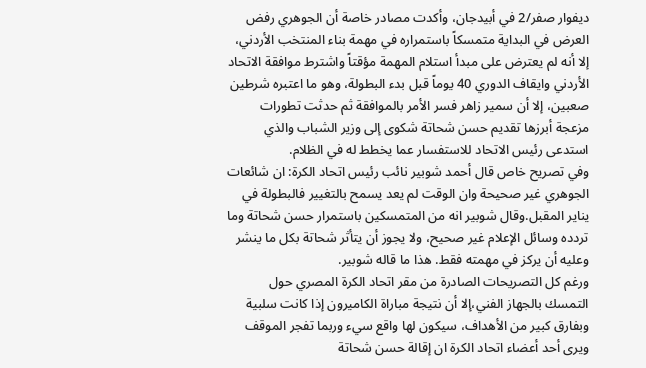ديفوار صفر/2 في أبيدجان، وأكدت مصادر خاصة أن الجوهري رفض العرض في البداية متمسكاً باستمراره في مهمة بناء المنتخب الأردني،
إلا أنه لم يعترض على مبدأ استلام المهمة مؤقتاً واشترط موافقة الاتحاد الأردني وايقاف الدوري 40 يوماً قبل بدء البطولة، وهو ما اعتبره شرطين صعبين، إلا أن سمير زاهر فسر الأمر بالموافقة ثم حدثت تطورات مزعجة أبرزها تقديم حسن شحاتة شكوى إلى وزير الشباب والذي استدعى رئيس الاتحاد للاستفسار عما يخطط له في الظلام.
وفي تصريح خاص قال أحمد شوبير نائب رئيس اتحاد الكرة: ان شائعات الجوهري غير صحيحة وان الوقت لم يعد يسمح بالتغيير فالبطولة في يناير المقبل.وقال شوبير انه من المتمسكين باستمرار حسن شحاتة وما تردده وسائل الإعلام غير صحيح، ولا يجوز أن يتأثر شحاتة بكل ما ينشر وعليه أن يركز في مهمته فقط. هذا ما قاله شوبير.
ورغم كل التصريحات الصادرة من مقر اتحاد الكرة المصري حول التمسك بالجهاز الفني،إلا أن نتيجة مباراة الكاميرون إذا كانت سلبية وبفارق كبير من الأهداف، سيكون لها واقع سيء وربما تفجر الموقف ويرى أحد أعضاء اتحاد الكرة ان إقالة حسن شحاتة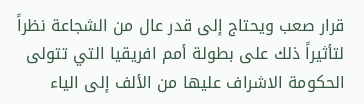قرار صعب ويحتاج إلى قدر عال من الشجاعة نظراً لتأثيراً ذلك على بطولة أمم افريقيا التي تتولى الحكومة الاشراف عليها من الألف إلى الياء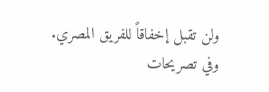ولن تقبل إخفاقاً للفريق المصري.
وفي تصريحات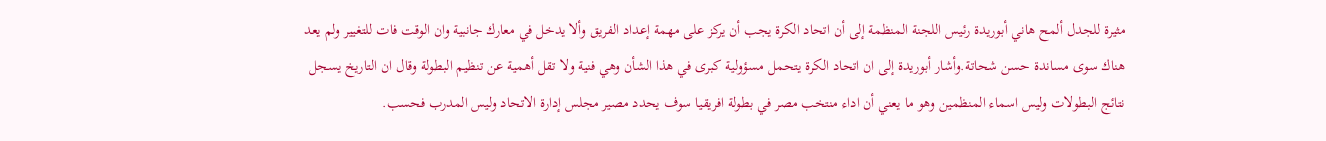مثيرة للجدل ألمح هاني أبوريدة رئيس اللجنة المنظمة إلى أن اتحاد الكرة يجب أن يركز على مهمة إعداد الفريق وألا يدخل في معارك جانبية وان الوقت فات للتغيير ولم يعد هناك سوى مساندة حسن شحاتة.وأشار أبوريدة إلى ان اتحاد الكرة يتحمل مسؤولية كبرى في هذا الشأن وهي فنية ولا تقل أهمية عن تنظيم البطولة وقال ان التاريخ يسجل نتائج البطولات وليس اسماء المنظمين وهو ما يعني أن اداء منتخب مصر في بطولة افريقيا سوف يحدد مصير مجلس إدارة الاتحاد وليس المدرب فحسب.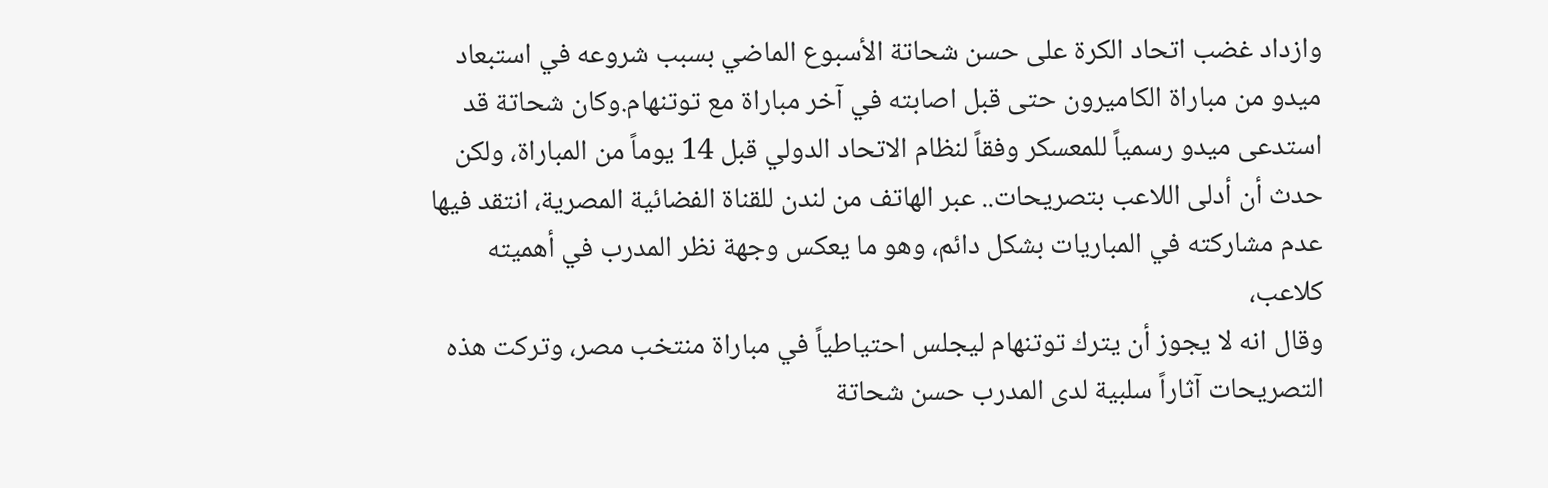وازداد غضب اتحاد الكرة على حسن شحاتة الأسبوع الماضي بسبب شروعه في استبعاد ميدو من مباراة الكاميرون حتى قبل اصابته في آخر مباراة مع توتنهام.وكان شحاتة قد استدعى ميدو رسمياً للمعسكر وفقاً لنظام الاتحاد الدولي قبل 14 يوماً من المباراة، ولكن حدث أن أدلى اللاعب بتصريحات.. عبر الهاتف من لندن للقناة الفضائية المصرية، انتقد فيها عدم مشاركته في المباريات بشكل دائم، وهو ما يعكس وجهة نظر المدرب في أهميته كلاعب،
وقال انه لا يجوز أن يترك توتنهام ليجلس احتياطياً في مباراة منتخب مصر، وتركت هذه التصريحات آثاراً سلبية لدى المدرب حسن شحاتة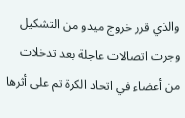والذي قرر خروج ميدو من التشكيل وجرت اتصالات عاجلة بعد تدخلات من أعضاء في اتحاد الكرة تم على أثرها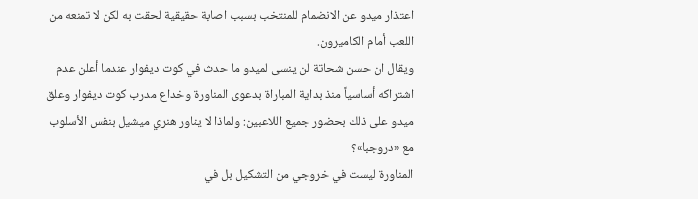اعتذار ميدو عن الانضمام للمنتخب بسبب اصابة حقيقية لحقت به لكن لا تمنعه من اللعب أمام الكاميرون.
ويقال ان حسن شحاتة لن ينسى لميدو ما حدث في كوت ديفوار عندما أعلن عدم اشتراكه أساسياً منذ بداية المباراة بدعوى المناورة وخداع مدرب كوت ديفوار وعلق ميدو على ذلك بحضور جميع اللاعبين: ولماذا لا يناور هنري ميشيل بنفس الأسلوب مع «دروجبا»؟
المناورة ليست في خروجي من التشكيل بل في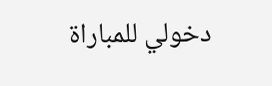دخولي للمباراة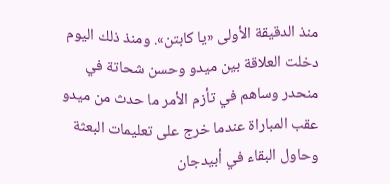منذ الدقيقة الأولى «يا كابتن». ومنذ ذلك اليوم دخلت العلاقة بين ميدو وحسن شحاتة في منحدر وساهم في تأزم الأمر ما حدث من ميدو عقب المباراة عندما خرج على تعليمات البعثة وحاول البقاء في أبيدجان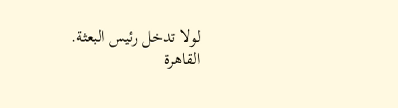لولا تدخل رئيس البعثة.
القاهرة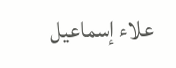علاء إسماعيل